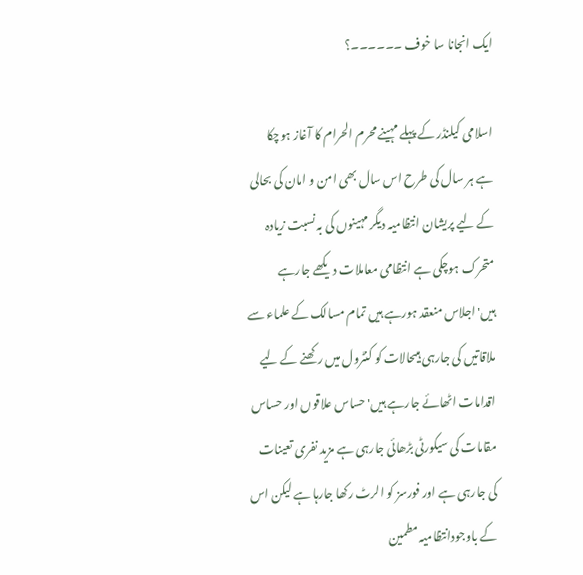ایک انجانا سا خوف ۔۔۔۔۔۔؟

اسلامی کیلنڈر کے پہلے مہینے محرم الحرام کا آغاز ہوچکا ہے ہر سال کی طرح اس سال بھی امن و امان کی بحالی کے لیے پریشان انتظامیہ دیگر مہینوں کی بہ نسبت زیادہ متحرک ہوچکی ہے انتظامی معاملات دیکھے جارہے ہیں'اجلاس منعقد ہورہے ہیں تمام مسالک کے علماء سے ملاقاتیں کی جارہی ہیںحالات کو کنٹرول میں رکھنے کے لیے اقدامات اٹھائے جارہے ہیں' حساس علاقوں اور حساس مقامات کی سیکورٹی بڑھائی جارہی ہے مزید نفری تعینات کی جارہی ہے اور فورسز کو الرٹ رکھا جارہا ہے لیکن اس کے باوجودانتظامیہ مطمین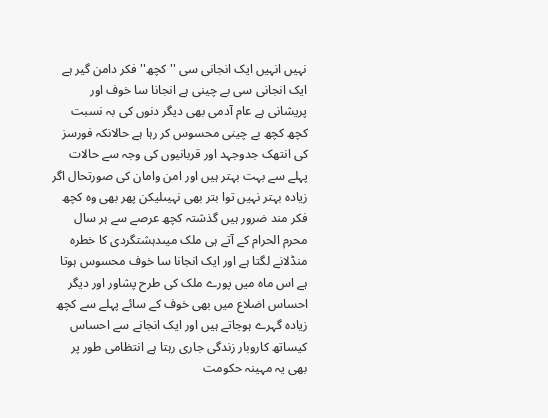نہیں انہیں ایک انجانی سی ''کچھ'' فکر دامن گیر ہے ایک انجانی سی بے چینی ہے انجانا سا خوف اور پریشانی ہے عام آدمی بھی دیگر دنوں کی بہ نسبت کچھ کچھ بے چینی محسوس کر رہا ہے حالانکہ فورسز کی انتھک جدوجہد اور قربانیوں کی وجہ سے حالات پہلے سے بہت بہتر ہیں اور امن وامان کی صورتحال اگر زیادہ بہتر نہیں توا بتر بھی نہیںلیکن پھر بھی وہ کچھ فکر مند ضرور ہیں گذشتہ کچھ عرصے سے ہر سال محرم الحرام کے آتے ہی ملک میںدہشتگردی کا خطرہ منڈلانے لگتا ہے اور ایک انجانا سا خوف محسوس ہوتا ہے اس ماہ میں پورے ملک کی طرح پشاور اور دیگر احساس اضلاع میں بھی خوف کے سائے پہلے سے کچھ زیادہ گہرے ہوجاتے ہیں اور ایک انجانے سے احساس کیساتھ کاروبار زندگی جاری رہتا ہے انتظامی طور پر بھی یہ مہینہ حکومت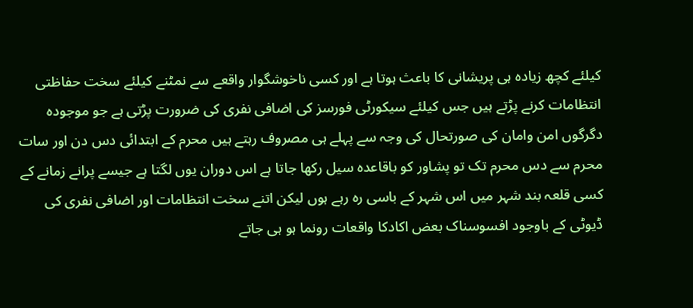کیلئے کچھ زیادہ ہی پریشانی کا باعث ہوتا ہے اور کسی ناخوشگوار واقعے سے نمٹنے کیلئے سخت حفاظتی انتظامات کرنے پڑتے ہیں جس کیلئے سیکورٹی فورسز کی اضافی نفری کی ضرورت پڑتی ہے جو موجودہ دگرگوں امن وامان کی صورتحال کی وجہ سے پہلے ہی مصروف رہتے ہیں محرم کے ابتدائی دس دن اور سات محرم سے دس محرم تک تو پشاور کو باقاعدہ سیل رکھا جاتا ہے اس دوران یوں لگتا ہے جیسے پرانے زمانے کے کسی قلعہ بند شہر میں اس شہر کے باسی رہ رہے ہوں لیکن اتنے سخت انتظامات اور اضافی نفری کی ڈیوٹی کے باوجود افسوسناک بعض اکادکا واقعات رونما ہو ہی جاتے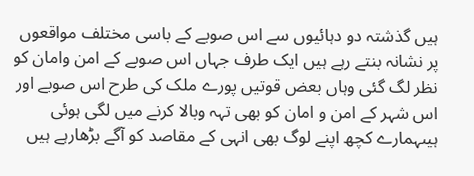ہیں گذشتہ دو دہائیوں سے اس صوبے کے باسی مختلف مواقعوں پر نشانہ بنتے رہے ہیں ایک طرف جہاں اس صوبے کے امن وامان کو نظر لگ گئی وہاں بعض قوتیں پورے ملک کی طرح اس صوبے اور اس شہر کے امن و امان کو بھی تہہ وبالا کرنے میں لگی ہوئی ہیںہمارے کچھ اپنے لوگ بھی انہی کے مقاصد کو آگے بڑھارہے ہیں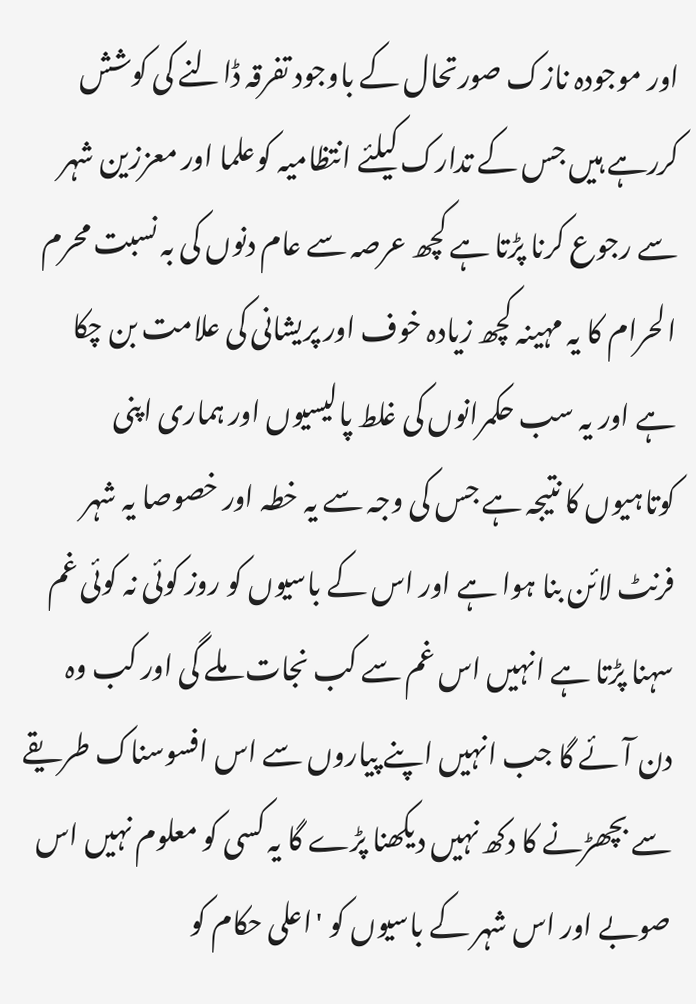اور موجودہ نازک صورتحال کے باوجود تفرقہ ڈالنے کی کوشش کررہے ہیں جس کے تدارک کیلئے انتظامیہ کوعلما اور معززین شہر سے رجوع کرنا پڑتا ہے کچھ عرصہ سے عام دنوں کی بہ نسبت محرم الحرام کا یہ مہینہ کچھ زیادہ خوف اور پریشانی کی علامت بن چکا ہے اور یہ سب حکمرانوں کی غلط پالیسیوں اور ہماری اپنی کوتاہیوں کا نتیجہ ہے جس کی وجہ سے یہ خطہ اور خصوصا یہ شہر فرنٹ لائن بنا ہوا ہے اور اس کے باسیوں کو روز کوئی نہ کوئی غم سہنا پڑتا ہے انہیں اس غم سے کب نجات ملے گی اور کب وہ دن آئے گا جب انہیں اپنے پیاروں سے اس افسوسناک طریقے سے بچھڑنے کا دکھ نہیں دیکھنا پڑے گا یہ کسی کو معلوم نہیں اس صوبے اور اس شہر کے باسیوں کو 'اعلی حکام کو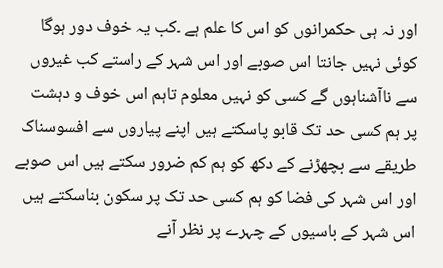اور نہ ہی حکمرانوں کو اس کا علم ہے ۔کب یہ خوف دور ہوگا کوئی نہیں جانتا اس صوبے اور اس شہر کے راستے کب غیروں سے ناآشناہوں گے کسی کو نہیں معلوم تاہم اس خوف و دہشت پر ہم کسی حد تک قابو پاسکتے ہیں اپنے پیاروں سے افسوسناک طریقے سے بچھڑنے کے دکھ کو ہم کم ضرور سکتے ہیں اس صوبے اور اس شہر کی فضا کو ہم کسی حد تک پر سکون بناسکتے ہیں اس شہر کے باسیوں کے چہرے پر نظر آنے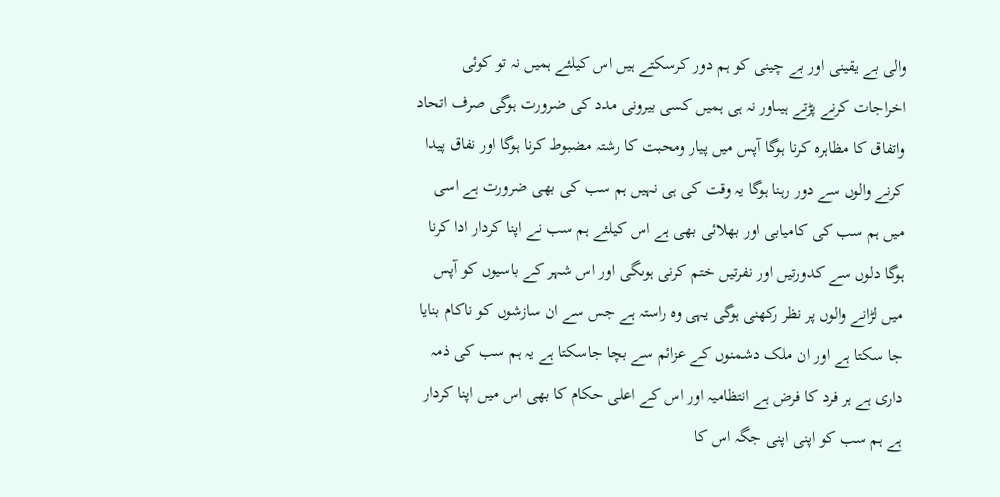والی بے یقینی اور بے چینی کو ہم دور کرسکتے ہیں اس کیلئے ہمیں نہ تو کوئی اخراجات کرنے پڑتے ہیںاور نہ ہی ہمیں کسی بیرونی مدد کی ضرورت ہوگی صرف اتحاد واتفاق کا مظاہرہ کرنا ہوگا آپس میں پیار ومحبت کا رشتہ مضبوط کرنا ہوگا اور نفاق پیدا کرنے والوں سے دور رہنا ہوگا یہ وقت کی ہی نہیں ہم سب کی بھی ضرورت ہے اسی میں ہم سب کی کامیابی اور بھلائی بھی ہے اس کیلئے ہم سب نے اپنا کردار ادا کرنا ہوگا دلوں سے کدورتیں اور نفرتیں ختم کرنی ہوںگی اور اس شہر کے باسیوں کو آپس میں لڑانے والوں پر نظر رکھنی ہوگی یہی وہ راستہ ہے جس سے ان سازشوں کو ناکام بنایا جا سکتا ہے اور ان ملک دشمنوں کے عزائم سے بچا جاسکتا ہے یہ ہم سب کی ذمہ داری ہے ہر فرد کا فرض ہے انتظامیہ اور اس کے اعلی حکام کا بھی اس میں اپنا کردار ہے ہم سب کو اپنی اپنی جگہ اس کا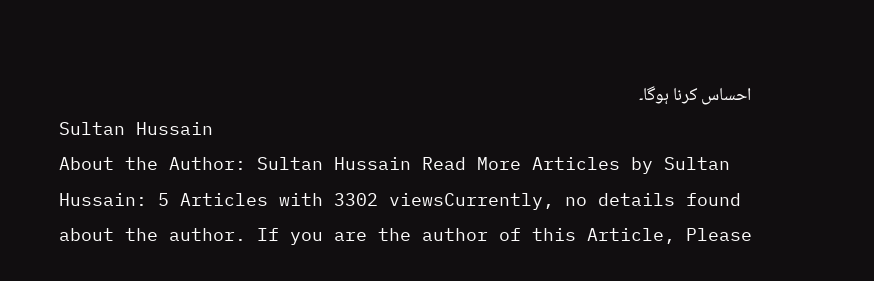احساس کرنا ہوگا۔
Sultan Hussain
About the Author: Sultan Hussain Read More Articles by Sultan Hussain: 5 Articles with 3302 viewsCurrently, no details found about the author. If you are the author of this Article, Please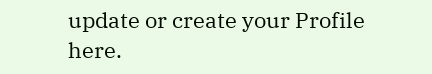update or create your Profile here.